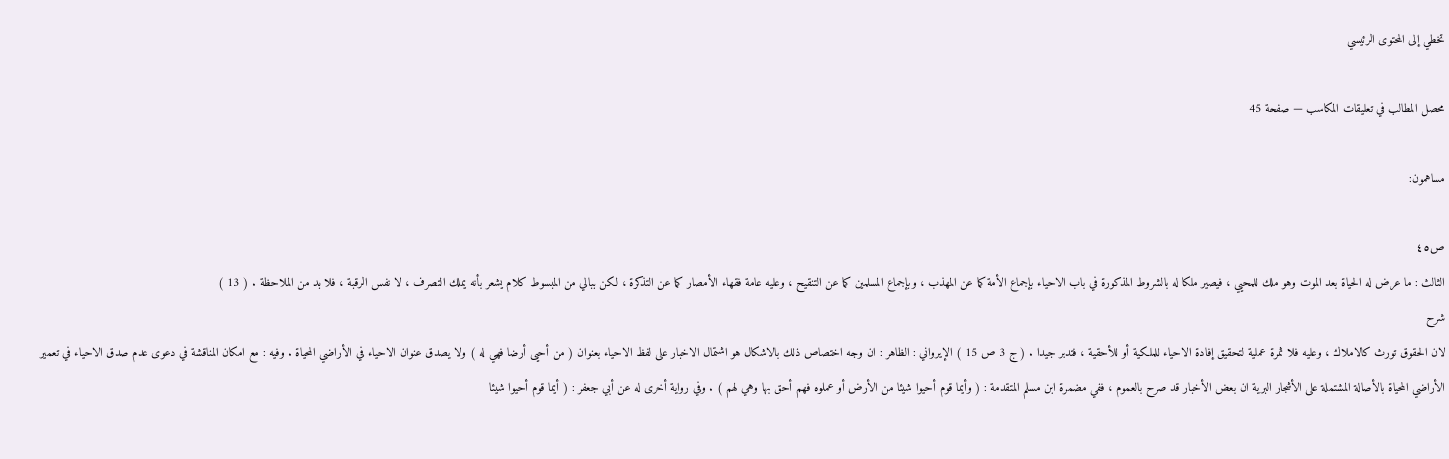تخطي إلى المحتوى الرئيسي

محصل المطالب في تعليقات المكاسب — صفحة 45

مساهمون:

ص٤٥
الثالث : ما عرض له الحياة بعد الموت وهو ملك للمحيي ، فيصير ملكا له بالشروط المذكورة في باب الاحياء بإجماع الأمة كما عن المهذب ، وبإجماع المسلمين كما عن التنقيح ، وعليه عامة فقهاء الأمصار كما عن التذكرة ، لكن ببالي من المبسوط كلام يشعر بأنه يملك التصرف ، لا نفس الرقبة ، فلا بد من الملاحظة . ( 13 )
شرح
لان الحقوق تورث كالاملاك ، وعليه فلا ثمرة عملية لتحقيق إفادة الاحياء للملكية أو للأحقية ، فتدبر جيدا . ( ج 3 ص 15 ) الإيرواني : الظاهر : ان وجه اختصاص ذلك بالاشكال هو اشتمال الاخبار على لفظ الاحياء بعنوان ( من أحيى أرضا فهي له ) ولا يصدق عنوان الاحياء في الأراضي المحياة . وفيه : مع امكان المناقشة في دعوى عدم صدق الاحياء في تعمير الأراضي المحياة بالأصالة المشتملة على الأشجار البرية ان بعض الأخبار قد صرح بالعموم ، ففي مضمرة ابن مسلم المتقدمة : ( وأيما قوم أحيوا شيئا من الأرض أو عملوه فهم أحق بها وهي لهم ) . وفي رواية أخرى له عن أبي جعفر : ( أيما قوم أحيوا شيئا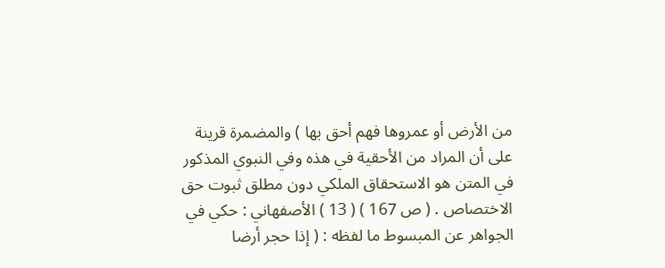من الأرض أو عمروها فهم أحق بها ) والمضمرة قرينة على أن المراد من الأحقية في هذه وفي النبوي المذكور في المتن هو الاستحقاق الملكي دون مطلق ثبوت حق الاختصاص . ( ص 167 ) ( 13 ) الأصفهاني : حكي في الجواهر عن المبسوط ما لفظه : ( إذا حجر أرضا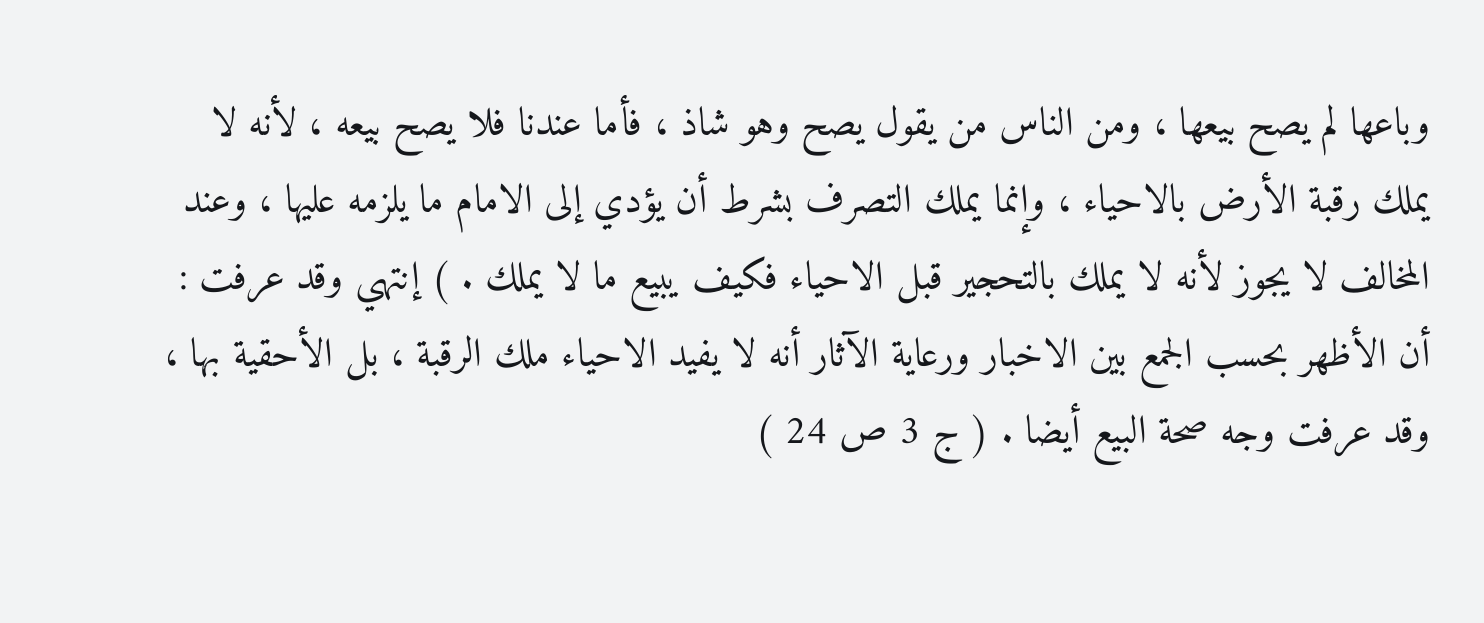وباعها لم يصح بيعها ، ومن الناس من يقول يصح وهو شاذ ، فأما عندنا فلا يصح بيعه ، لأنه لا يملك رقبة الأرض بالاحياء ، وإنما يملك التصرف بشرط أن يؤدي إلى الامام ما يلزمه عليها ، وعند المخالف لا يجوز لأنه لا يملك بالتحجير قبل الاحياء فكيف يبيع ما لا يملك . ) إنتهي وقد عرفت : أن الأظهر بحسب الجمع بين الاخبار ورعاية الآثار أنه لا يفيد الاحياء ملك الرقبة ، بل الأحقية بها ، وقد عرفت وجه صحة البيع أيضا . ( ج 3 ص 24 )